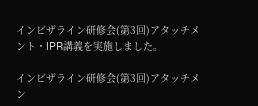インビザライン研修会(第3回)アタッチメント・IPR講義を実施しました。

インビザライン研修会(第3回)アタッチメン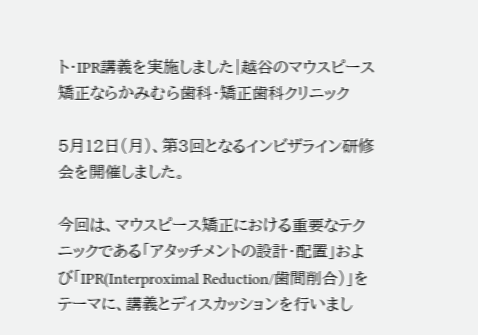ト・IPR講義を実施しました|越谷のマウスピース矯正ならかみむら歯科・矯正歯科クリニック

5月12日(月)、第3回となるインビザライン研修会を開催しました。

今回は、マウスピース矯正における重要なテクニックである「アタッチメントの設計・配置」および「IPR(Interproximal Reduction/歯間削合)」をテーマに、講義とディスカッションを行いまし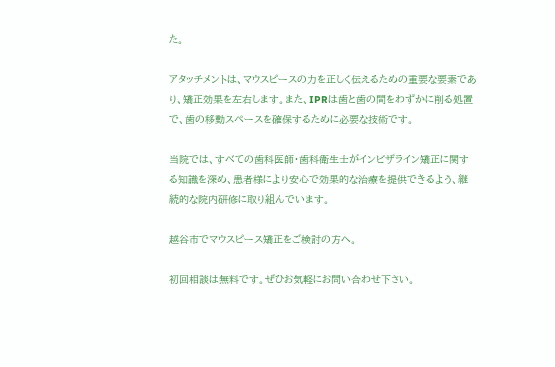た。

アタッチメントは、マウスピースの力を正しく伝えるための重要な要素であり、矯正効果を左右します。また、IPRは歯と歯の間をわずかに削る処置で、歯の移動スペースを確保するために必要な技術です。

当院では、すべての歯科医師・歯科衛生士がインビザライン矯正に関する知識を深め、患者様により安心で効果的な治療を提供できるよう、継続的な院内研修に取り組んでいます。

越谷市でマウスピース矯正をご検討の方へ。

初回相談は無料です。ぜひお気軽にお問い合わせ下さい。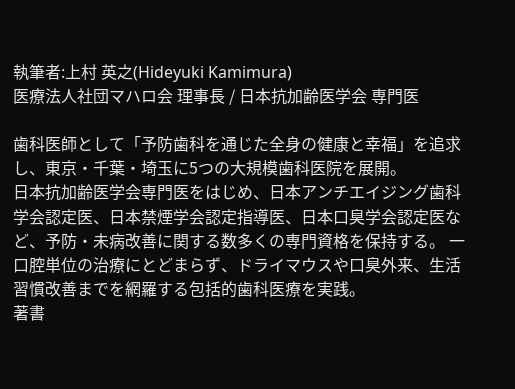執筆者:上村 英之(Hideyuki Kamimura)
医療法人社団マハロ会 理事長 / 日本抗加齢医学会 専門医

歯科医師として「予防歯科を通じた全身の健康と幸福」を追求し、東京・千葉・埼玉に5つの大規模歯科医院を展開。
日本抗加齢医学会専門医をはじめ、日本アンチエイジング歯科学会認定医、日本禁煙学会認定指導医、日本口臭学会認定医など、予防・未病改善に関する数多くの専門資格を保持する。 一口腔単位の治療にとどまらず、ドライマウスや口臭外来、生活習慣改善までを網羅する包括的歯科医療を実践。
著書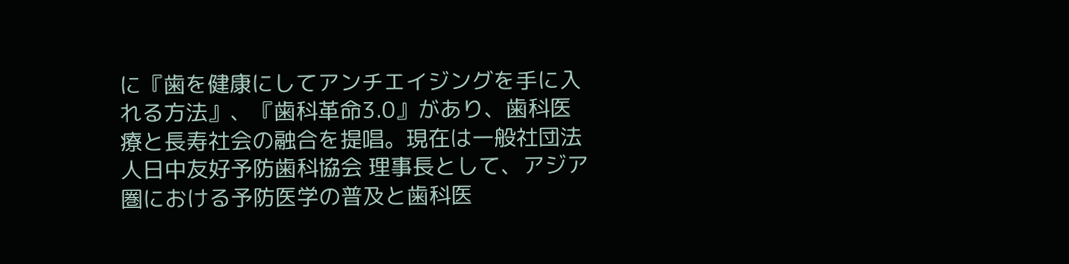に『歯を健康にしてアンチエイジングを手に入れる方法』、『歯科革命3.0』があり、歯科医療と長寿社会の融合を提唱。現在は一般社団法人日中友好予防歯科協会 理事長として、アジア圏における予防医学の普及と歯科医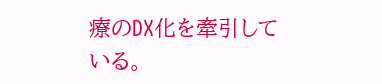療のDX化を牽引している。